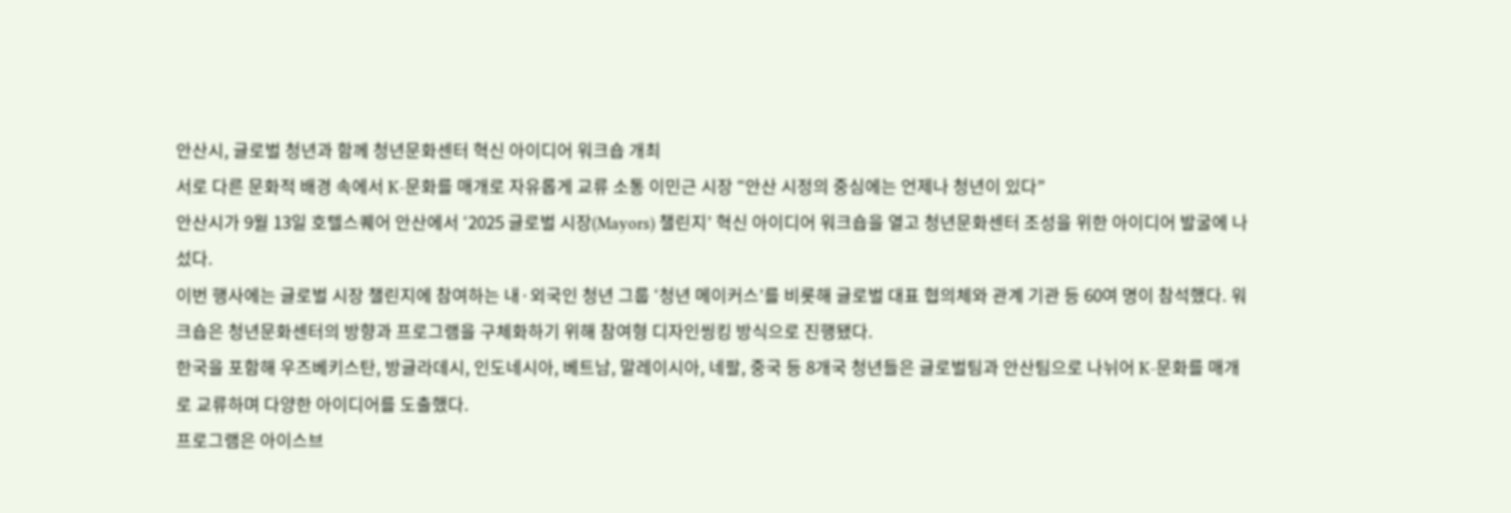안산시, 글로벌 청년과 함께 청년문화센터 혁신 아이디어 워크숍 개최
서로 다른 문화적 배경 속에서 K-문화를 매개로 자유롭게 교류 소통 이민근 시장 “안산 시정의 중심에는 언제나 청년이 있다”
안산시가 9월 13일 호텔스퀘어 안산에서 ‘2025 글로벌 시장(Mayors) 챌린지’ 혁신 아이디어 워크숍을 열고 청년문화센터 조성을 위한 아이디어 발굴에 나섰다.
이번 행사에는 글로벌 시장 챌린지에 참여하는 내·외국인 청년 그룹 ‘청년 메이커스’를 비롯해 글로벌 대표 협의체와 관계 기관 등 60여 명이 참석했다. 워크숍은 청년문화센터의 방향과 프로그램을 구체화하기 위해 참여형 디자인씽킹 방식으로 진행됐다.
한국을 포함해 우즈베키스탄, 방글라데시, 인도네시아, 베트남, 말레이시아, 네팔, 중국 등 8개국 청년들은 글로벌팀과 안산팀으로 나뉘어 K-문화를 매개로 교류하며 다양한 아이디어를 도출했다.
프로그램은 아이스브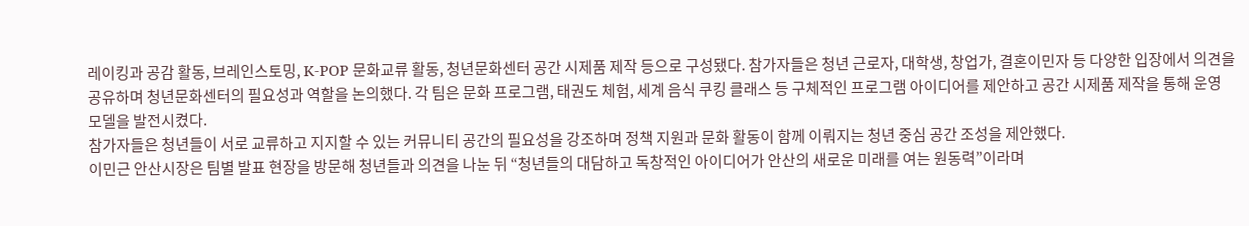레이킹과 공감 활동, 브레인스토밍, K-POP 문화교류 활동, 청년문화센터 공간 시제품 제작 등으로 구성됐다. 참가자들은 청년 근로자, 대학생, 창업가, 결혼이민자 등 다양한 입장에서 의견을 공유하며 청년문화센터의 필요성과 역할을 논의했다. 각 팀은 문화 프로그램, 태권도 체험, 세계 음식 쿠킹 클래스 등 구체적인 프로그램 아이디어를 제안하고 공간 시제품 제작을 통해 운영 모델을 발전시켰다.
참가자들은 청년들이 서로 교류하고 지지할 수 있는 커뮤니티 공간의 필요성을 강조하며 정책 지원과 문화 활동이 함께 이뤄지는 청년 중심 공간 조성을 제안했다.
이민근 안산시장은 팀별 발표 현장을 방문해 청년들과 의견을 나눈 뒤 “청년들의 대담하고 독창적인 아이디어가 안산의 새로운 미래를 여는 원동력”이라며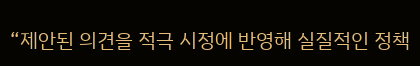“제안된 의견을 적극 시정에 반영해 실질적인 정책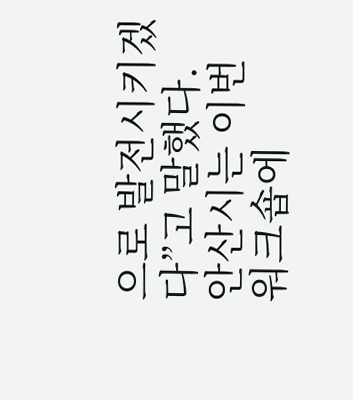으로 발전시키겠다”고 말했다.
안산시는 이번 워크숍에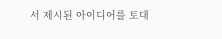서 제시된 아이디어를 토대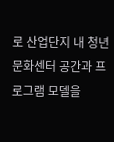로 산업단지 내 청년문화센터 공간과 프로그램 모델을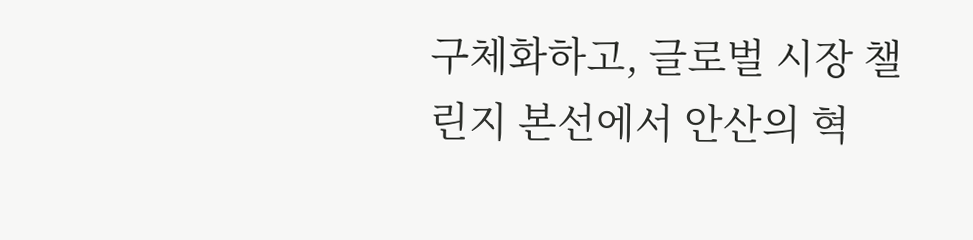구체화하고, 글로벌 시장 챌린지 본선에서 안산의 혁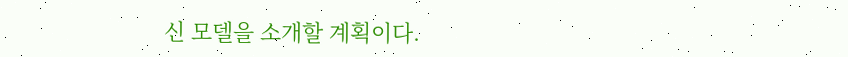신 모델을 소개할 계획이다.